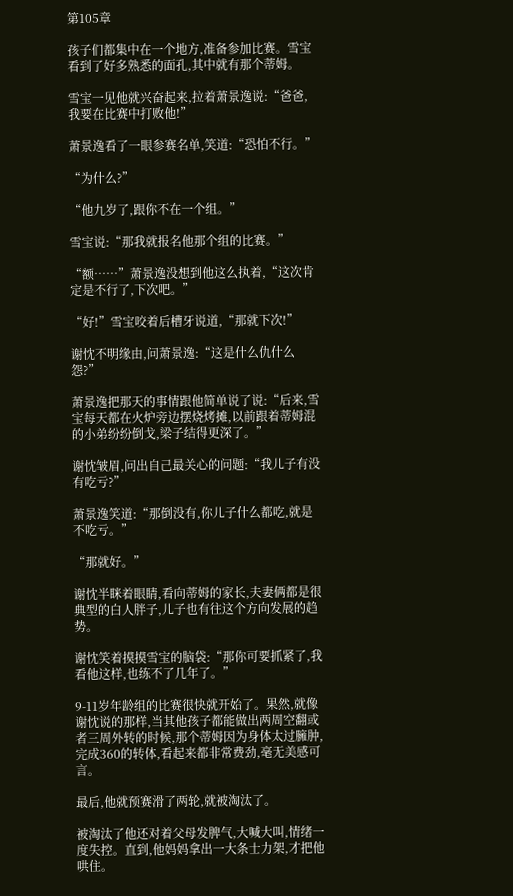第105章

孩子们都集中在一个地方,准备参加比赛。雪宝看到了好多熟悉的面孔,其中就有那个蒂姆。

雪宝一见他就兴奋起来,拉着萧景逸说:“爸爸,我要在比赛中打败他!”

萧景逸看了一眼参赛名单,笑道:“恐怕不行。”

“为什么?”

“他九岁了,跟你不在一个组。”

雪宝说:“那我就报名他那个组的比赛。”

“额……”萧景逸没想到他这么执着,“这次肯定是不行了,下次吧。”

“好!”雪宝咬着后槽牙说道,“那就下次!”

谢忱不明缘由,问萧景逸:“这是什么仇什么怨?”

萧景逸把那天的事情跟他简单说了说:“后来,雪宝每天都在火炉旁边摆烧烤摊,以前跟着蒂姆混的小弟纷纷倒戈,梁子结得更深了。”

谢忱皱眉,问出自己最关心的问题:“我儿子有没有吃亏?”

萧景逸笑道:“那倒没有,你儿子什么都吃,就是不吃亏。”

“那就好。”

谢忱半眯着眼睛,看向蒂姆的家长,夫妻俩都是很典型的白人胖子,儿子也有往这个方向发展的趋势。

谢忱笑着摸摸雪宝的脑袋:“那你可要抓紧了,我看他这样,也练不了几年了。”

9-11岁年龄组的比赛很快就开始了。果然,就像谢忱说的那样,当其他孩子都能做出两周空翻或者三周外转的时候,那个蒂姆因为身体太过臃肿,完成360的转体,看起来都非常费劲,毫无美感可言。

最后,他就预赛滑了两轮,就被淘汰了。

被淘汰了他还对着父母发脾气,大喊大叫,情绪一度失控。直到,他妈妈拿出一大条士力架,才把他哄住。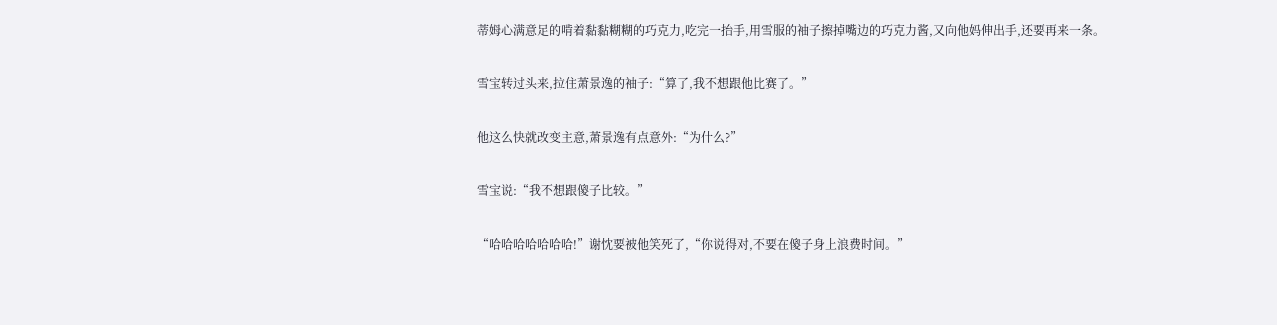蒂姆心满意足的啃着黏黏糊糊的巧克力,吃完一抬手,用雪服的袖子擦掉嘴边的巧克力酱,又向他妈伸出手,还要再来一条。

雪宝转过头来,拉住萧景逸的袖子:“算了,我不想跟他比赛了。”

他这么快就改变主意,萧景逸有点意外:“为什么?”

雪宝说:“我不想跟傻子比较。”

“哈哈哈哈哈哈哈!”谢忱要被他笑死了,“你说得对,不要在傻子身上浪费时间。”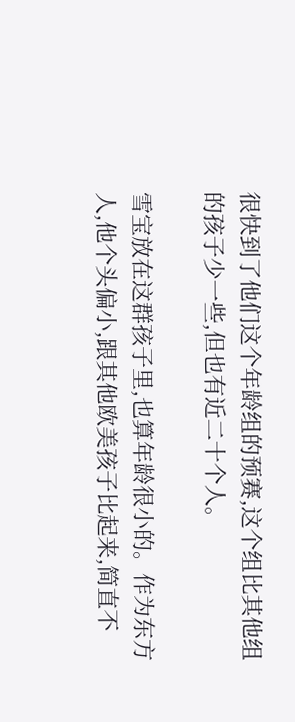很快到了他们这个年龄组的预赛,这个组比其他组的孩子少一些,但也有近二十个人。

雪宝放在这群孩子里,也算年龄很小的。作为东方人,他个头偏小,跟其他欧美孩子比起来,简直不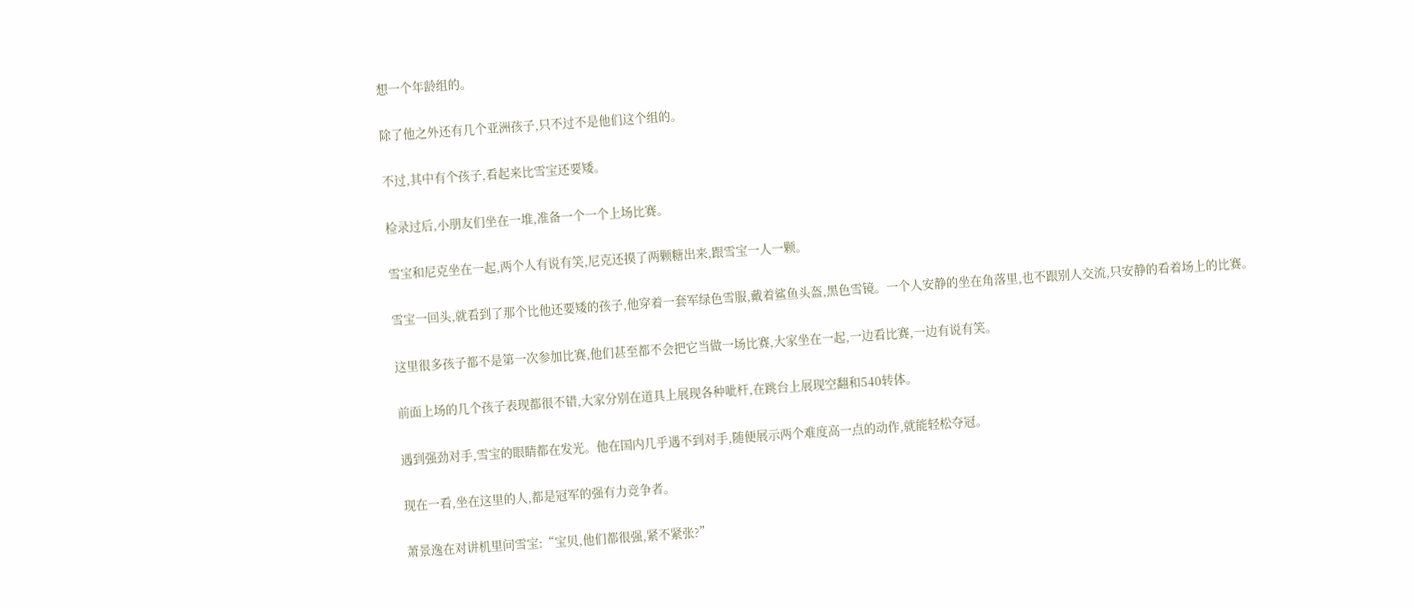想一个年龄组的。

除了他之外还有几个亚洲孩子,只不过不是他们这个组的。

不过,其中有个孩子,看起来比雪宝还要矮。

检录过后,小朋友们坐在一堆,准备一个一个上场比赛。

雪宝和尼克坐在一起,两个人有说有笑,尼克还摸了两颗糖出来,跟雪宝一人一颗。

雪宝一回头,就看到了那个比他还要矮的孩子,他穿着一套军绿色雪服,戴着鲨鱼头盔,黑色雪镜。一个人安静的坐在角落里,也不跟别人交流,只安静的看着场上的比赛。

这里很多孩子都不是第一次参加比赛,他们甚至都不会把它当做一场比赛,大家坐在一起,一边看比赛,一边有说有笑。

前面上场的几个孩子表现都很不错,大家分别在道具上展现各种呲杆,在跳台上展现空翻和540转体。

遇到强劲对手,雪宝的眼睛都在发光。他在国内几乎遇不到对手,随便展示两个难度高一点的动作,就能轻松夺冠。

现在一看,坐在这里的人,都是冠军的强有力竞争者。

萧景逸在对讲机里问雪宝:“宝贝,他们都很强,紧不紧张?”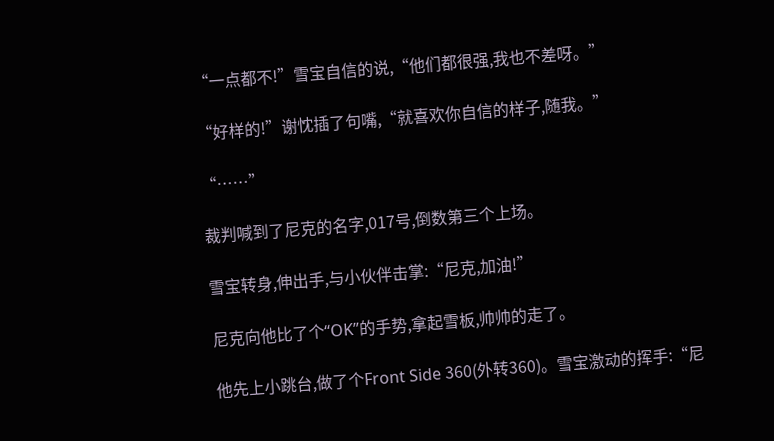“一点都不!”雪宝自信的说,“他们都很强,我也不差呀。”

“好样的!”谢忱插了句嘴,“就喜欢你自信的样子,随我。”

“……”

裁判喊到了尼克的名字,017号,倒数第三个上场。

雪宝转身,伸出手,与小伙伴击掌:“尼克,加油!”

尼克向他比了个“OK”的手势,拿起雪板,帅帅的走了。

他先上小跳台,做了个Front Side 360(外转360)。雪宝激动的挥手:“尼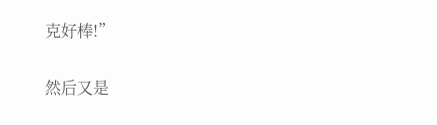克好棒!”

然后又是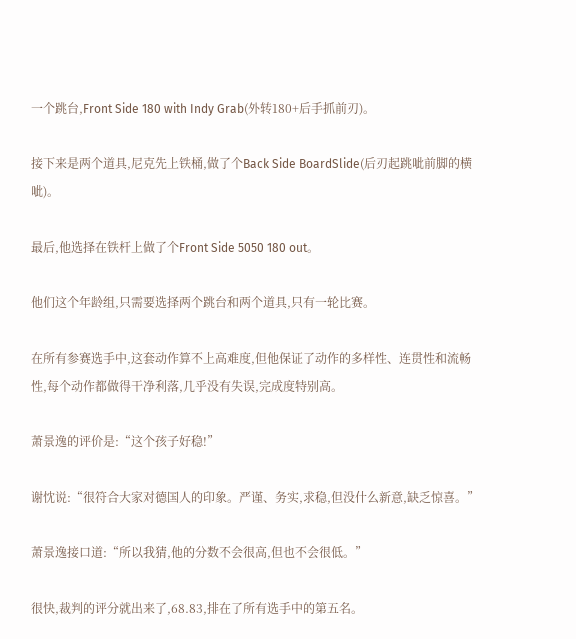一个跳台,Front Side 180 with Indy Grab(外转180+后手抓前刃)。

接下来是两个道具,尼克先上铁桶,做了个Back Side BoardSlide(后刃起跳呲前脚的横呲)。

最后,他选择在铁杆上做了个Front Side 5050 180 out。

他们这个年龄组,只需要选择两个跳台和两个道具,只有一轮比赛。

在所有参赛选手中,这套动作算不上高难度,但他保证了动作的多样性、连贯性和流畅性,每个动作都做得干净利落,几乎没有失误,完成度特别高。

萧景逸的评价是:“这个孩子好稳!”

谢忱说:“很符合大家对德国人的印象。严谨、务实,求稳,但没什么新意,缺乏惊喜。”

萧景逸接口道:“所以我猜,他的分数不会很高,但也不会很低。”

很快,裁判的评分就出来了,68.83,排在了所有选手中的第五名。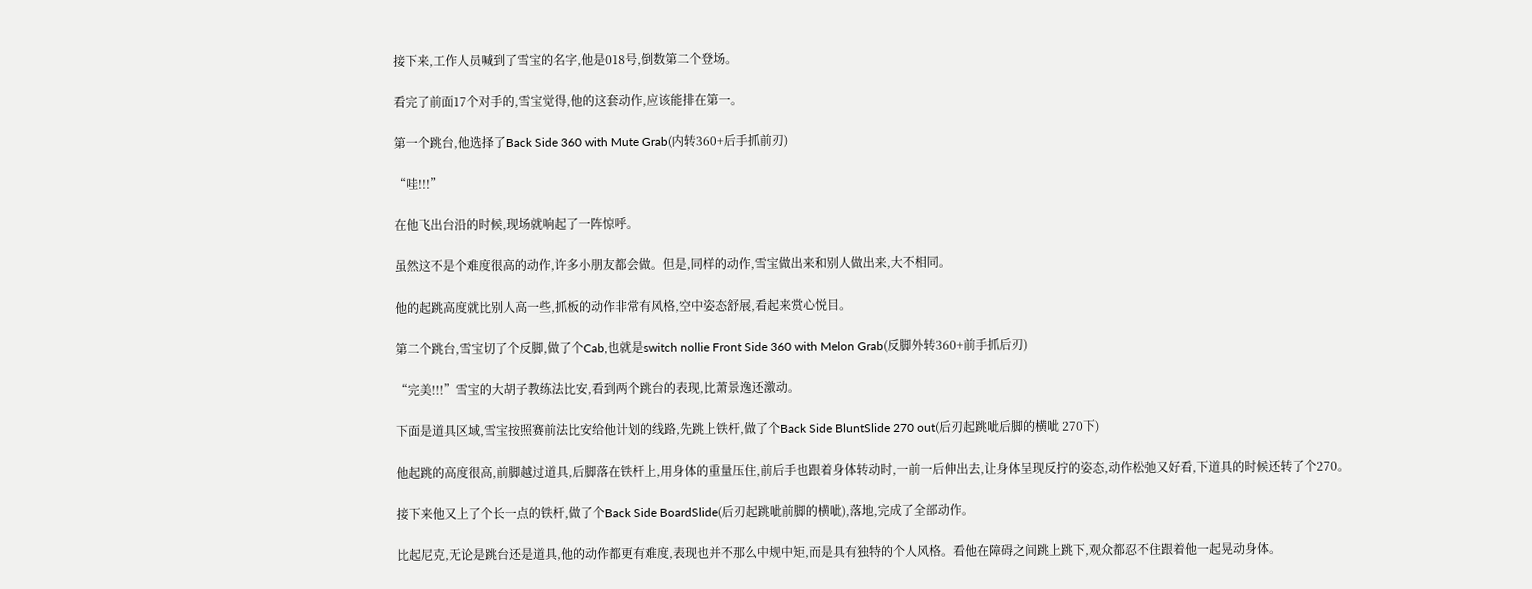接下来,工作人员喊到了雪宝的名字,他是018号,倒数第二个登场。

看完了前面17个对手的,雪宝觉得,他的这套动作,应该能排在第一。

第一个跳台,他选择了Back Side 360 with Mute Grab(内转360+后手抓前刃)

“哇!!!”

在他飞出台沿的时候,现场就响起了一阵惊呼。

虽然这不是个难度很高的动作,许多小朋友都会做。但是,同样的动作,雪宝做出来和别人做出来,大不相同。

他的起跳高度就比别人高一些,抓板的动作非常有风格,空中姿态舒展,看起来赏心悦目。

第二个跳台,雪宝切了个反脚,做了个Cab,也就是switch nollie Front Side 360 with Melon Grab(反脚外转360+前手抓后刃)

“完美!!!”雪宝的大胡子教练法比安,看到两个跳台的表现,比萧景逸还激动。

下面是道具区域,雪宝按照赛前法比安给他计划的线路,先跳上铁杆,做了个Back Side BluntSlide 270 out(后刃起跳呲后脚的横呲 270下)

他起跳的高度很高,前脚越过道具,后脚落在铁杆上,用身体的重量压住,前后手也跟着身体转动时,一前一后伸出去,让身体呈现反拧的姿态,动作松弛又好看,下道具的时候还转了个270。

接下来他又上了个长一点的铁杆,做了个Back Side BoardSlide(后刃起跳呲前脚的横呲),落地,完成了全部动作。

比起尼克,无论是跳台还是道具,他的动作都更有难度,表现也并不那么中规中矩,而是具有独特的个人风格。看他在障碍之间跳上跳下,观众都忍不住跟着他一起晃动身体。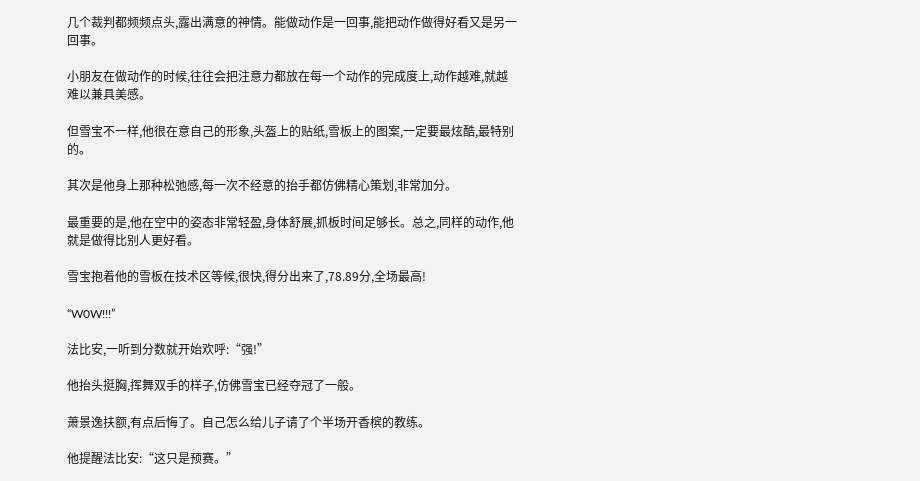几个裁判都频频点头,露出满意的神情。能做动作是一回事,能把动作做得好看又是另一回事。

小朋友在做动作的时候,往往会把注意力都放在每一个动作的完成度上,动作越难,就越难以兼具美感。

但雪宝不一样,他很在意自己的形象,头盔上的贴纸,雪板上的图案,一定要最炫酷,最特别的。

其次是他身上那种松弛感,每一次不经意的抬手都仿佛精心策划,非常加分。

最重要的是,他在空中的姿态非常轻盈,身体舒展,抓板时间足够长。总之,同样的动作,他就是做得比别人更好看。

雪宝抱着他的雪板在技术区等候,很快,得分出来了,78.89分,全场最高!

“W0W!!!”

法比安,一听到分数就开始欢呼:“强!”

他抬头挺胸,挥舞双手的样子,仿佛雪宝已经夺冠了一般。

萧景逸扶额,有点后悔了。自己怎么给儿子请了个半场开香槟的教练。

他提醒法比安:“这只是预赛。”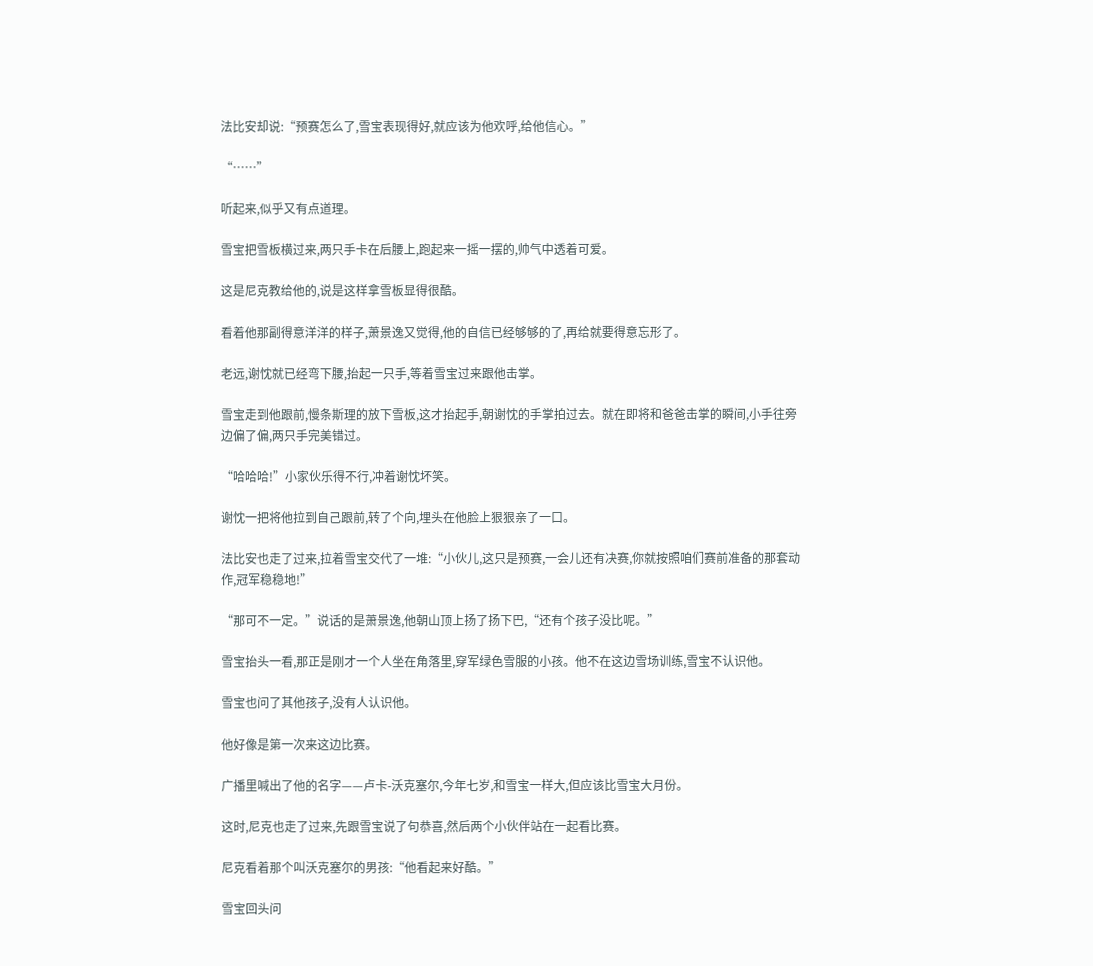法比安却说:“预赛怎么了,雪宝表现得好,就应该为他欢呼,给他信心。”

“……”

听起来,似乎又有点道理。

雪宝把雪板横过来,两只手卡在后腰上,跑起来一摇一摆的,帅气中透着可爱。

这是尼克教给他的,说是这样拿雪板显得很酷。

看着他那副得意洋洋的样子,萧景逸又觉得,他的自信已经够够的了,再给就要得意忘形了。

老远,谢忱就已经弯下腰,抬起一只手,等着雪宝过来跟他击掌。

雪宝走到他跟前,慢条斯理的放下雪板,这才抬起手,朝谢忱的手掌拍过去。就在即将和爸爸击掌的瞬间,小手往旁边偏了偏,两只手完美错过。

“哈哈哈!”小家伙乐得不行,冲着谢忱坏笑。

谢忱一把将他拉到自己跟前,转了个向,埋头在他脸上狠狠亲了一口。

法比安也走了过来,拉着雪宝交代了一堆:“小伙儿,这只是预赛,一会儿还有决赛,你就按照咱们赛前准备的那套动作,冠军稳稳地!”

“那可不一定。”说话的是萧景逸,他朝山顶上扬了扬下巴,“还有个孩子没比呢。”

雪宝抬头一看,那正是刚才一个人坐在角落里,穿军绿色雪服的小孩。他不在这边雪场训练,雪宝不认识他。

雪宝也问了其他孩子,没有人认识他。

他好像是第一次来这边比赛。

广播里喊出了他的名字——卢卡-沃克塞尔,今年七岁,和雪宝一样大,但应该比雪宝大月份。

这时,尼克也走了过来,先跟雪宝说了句恭喜,然后两个小伙伴站在一起看比赛。

尼克看着那个叫沃克塞尔的男孩:“他看起来好酷。”

雪宝回头问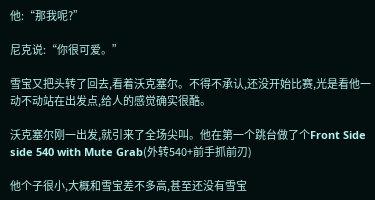他:“那我呢?”

尼克说:“你很可爱。”

雪宝又把头转了回去,看着沃克塞尔。不得不承认,还没开始比赛,光是看他一动不动站在出发点,给人的感觉确实很酷。

沃克塞尔刚一出发,就引来了全场尖叫。他在第一个跳台做了个Front Side side 540 with Mute Grab(外转540+前手抓前刃)

他个子很小,大概和雪宝差不多高,甚至还没有雪宝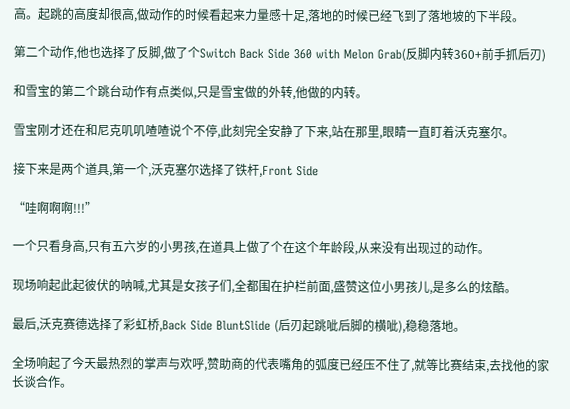高。起跳的高度却很高,做动作的时候看起来力量感十足,落地的时候已经飞到了落地坡的下半段。

第二个动作,他也选择了反脚,做了个Switch Back Side 360 with Melon Grab(反脚内转360+前手抓后刃)

和雪宝的第二个跳台动作有点类似,只是雪宝做的外转,他做的内转。

雪宝刚才还在和尼克叽叽喳喳说个不停,此刻完全安静了下来,站在那里,眼睛一直盯着沃克塞尔。

接下来是两个道具,第一个,沃克塞尔选择了铁杆,Front Side

“哇啊啊啊!!!”

一个只看身高,只有五六岁的小男孩,在道具上做了个在这个年龄段,从来没有出现过的动作。

现场响起此起彼伏的呐喊,尤其是女孩子们,全都围在护栏前面,盛赞这位小男孩儿,是多么的炫酷。

最后,沃克赛德选择了彩虹桥,Back Side BluntSlide (后刃起跳呲后脚的横呲),稳稳落地。

全场响起了今天最热烈的掌声与欢呼,赞助商的代表嘴角的弧度已经压不住了,就等比赛结束,去找他的家长谈合作。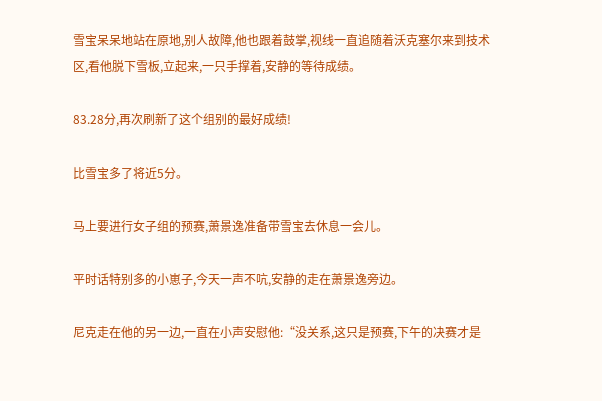雪宝呆呆地站在原地,别人故障,他也跟着鼓掌,视线一直追随着沃克塞尔来到技术区,看他脱下雪板,立起来,一只手撑着,安静的等待成绩。

83.28分,再次刷新了这个组别的最好成绩!

比雪宝多了将近5分。

马上要进行女子组的预赛,萧景逸准备带雪宝去休息一会儿。

平时话特别多的小崽子,今天一声不吭,安静的走在萧景逸旁边。

尼克走在他的另一边,一直在小声安慰他:“没关系,这只是预赛,下午的决赛才是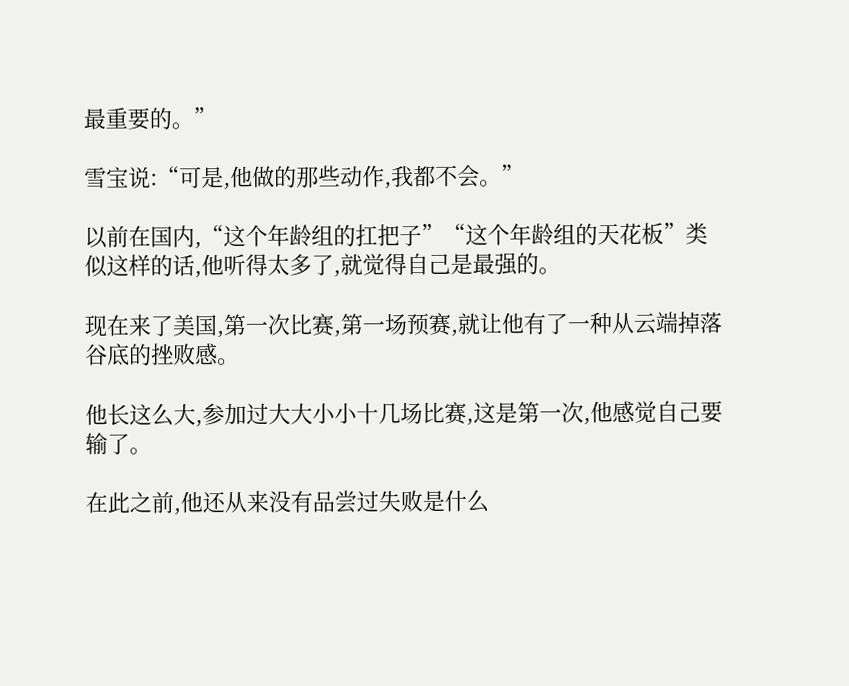最重要的。”

雪宝说:“可是,他做的那些动作,我都不会。”

以前在国内,“这个年龄组的扛把子”“这个年龄组的天花板”类似这样的话,他听得太多了,就觉得自己是最强的。

现在来了美国,第一次比赛,第一场预赛,就让他有了一种从云端掉落谷底的挫败感。

他长这么大,参加过大大小小十几场比赛,这是第一次,他感觉自己要输了。

在此之前,他还从来没有品尝过失败是什么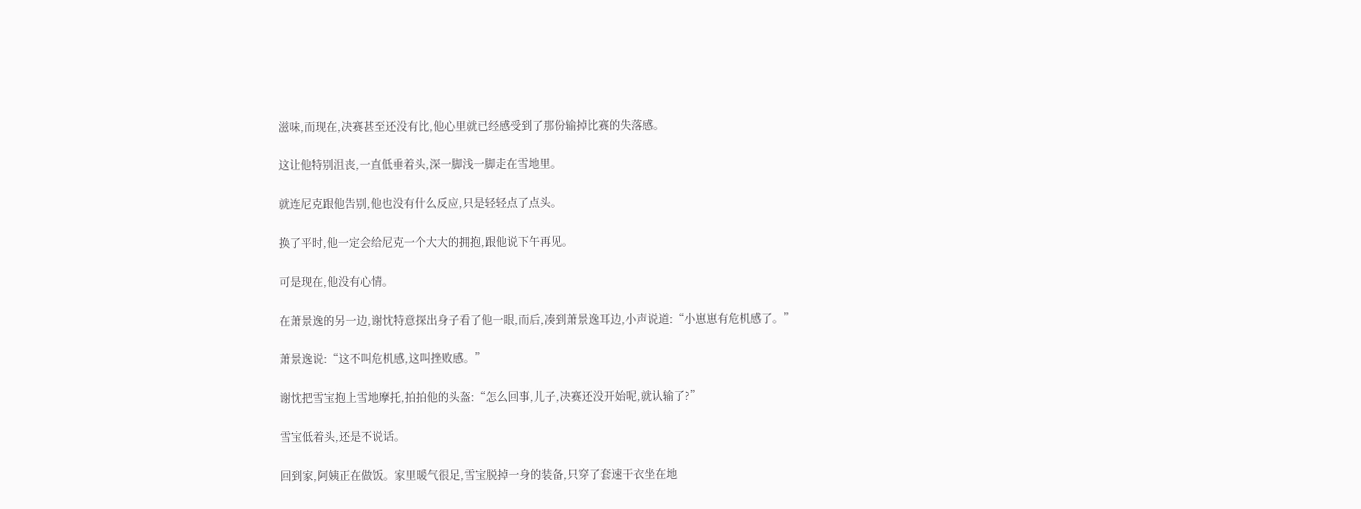滋味,而现在,决赛甚至还没有比,他心里就已经感受到了那份输掉比赛的失落感。

这让他特别沮丧,一直低垂着头,深一脚浅一脚走在雪地里。

就连尼克跟他告别,他也没有什么反应,只是轻轻点了点头。

换了平时,他一定会给尼克一个大大的拥抱,跟他说下午再见。

可是现在,他没有心情。

在萧景逸的另一边,谢忱特意探出身子看了他一眼,而后,凑到萧景逸耳边,小声说道:“小崽崽有危机感了。”

萧景逸说:“这不叫危机感,这叫挫败感。”

谢忱把雪宝抱上雪地摩托,拍拍他的头盔:“怎么回事,儿子,决赛还没开始呢,就认输了?”

雪宝低着头,还是不说话。

回到家,阿姨正在做饭。家里暖气很足,雪宝脱掉一身的装备,只穿了套速干衣坐在地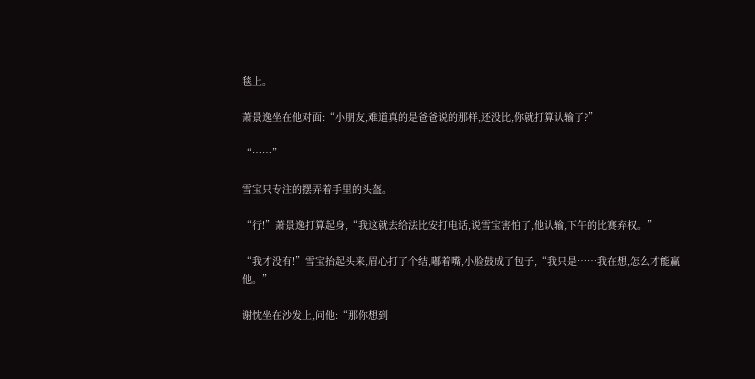毯上。

萧景逸坐在他对面:“小朋友,难道真的是爸爸说的那样,还没比,你就打算认输了?”

“……”

雪宝只专注的摆弄着手里的头盔。

“行!”萧景逸打算起身,“我这就去给法比安打电话,说雪宝害怕了,他认输,下午的比赛弃权。”

“我才没有!”雪宝抬起头来,眉心打了个结,嘟着嘴,小脸鼓成了包子,“我只是……我在想,怎么才能赢他。”

谢忱坐在沙发上,问他:“那你想到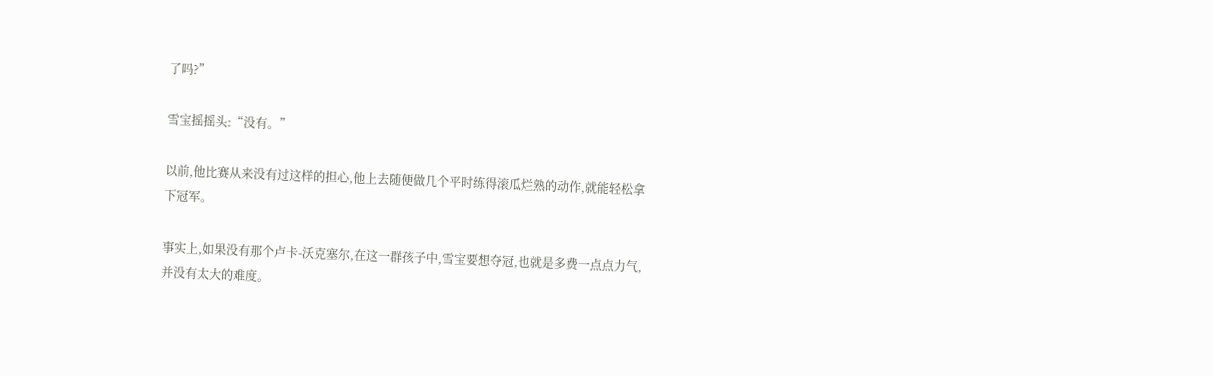了吗?”

雪宝摇摇头:“没有。”

以前,他比赛从来没有过这样的担心,他上去随便做几个平时练得滚瓜烂熟的动作,就能轻松拿下冠军。

事实上,如果没有那个卢卡-沃克塞尔,在这一群孩子中,雪宝要想夺冠,也就是多费一点点力气,并没有太大的难度。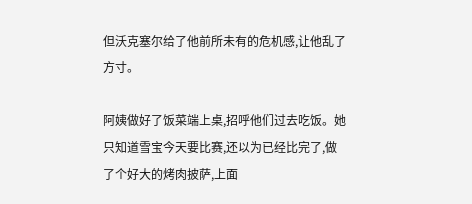但沃克塞尔给了他前所未有的危机感,让他乱了方寸。

阿姨做好了饭菜端上桌,招呼他们过去吃饭。她只知道雪宝今天要比赛,还以为已经比完了,做了个好大的烤肉披萨,上面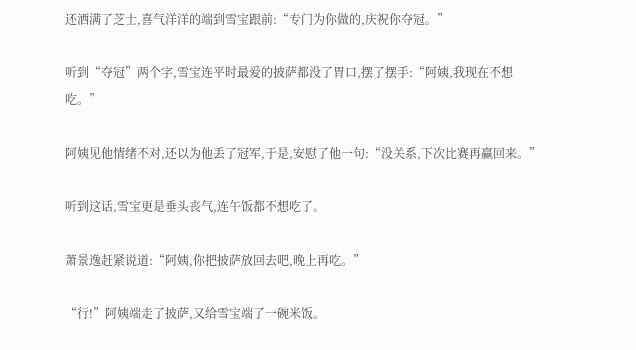还洒满了芝士,喜气洋洋的端到雪宝跟前:“专门为你做的,庆祝你夺冠。”

听到“夺冠”两个字,雪宝连平时最爱的披萨都没了胃口,摆了摆手:“阿姨,我现在不想吃。”

阿姨见他情绪不对,还以为他丢了冠军,于是,安慰了他一句:“没关系,下次比赛再赢回来。”

听到这话,雪宝更是垂头丧气,连午饭都不想吃了。

萧景逸赶紧说道:“阿姨,你把披萨放回去吧,晚上再吃。”

“行!”阿姨端走了披萨,又给雪宝端了一碗米饭。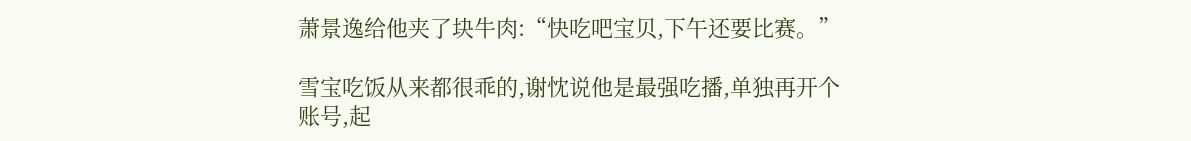萧景逸给他夹了块牛肉:“快吃吧宝贝,下午还要比赛。”

雪宝吃饭从来都很乖的,谢忱说他是最强吃播,单独再开个账号,起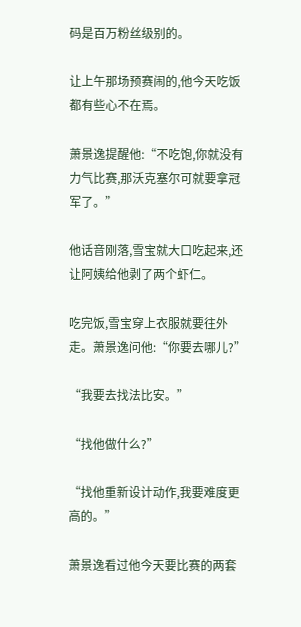码是百万粉丝级别的。

让上午那场预赛闹的,他今天吃饭都有些心不在焉。

萧景逸提醒他:“不吃饱,你就没有力气比赛,那沃克塞尔可就要拿冠军了。”

他话音刚落,雪宝就大口吃起来,还让阿姨给他剥了两个虾仁。

吃完饭,雪宝穿上衣服就要往外走。萧景逸问他:“你要去哪儿?”

“我要去找法比安。”

“找他做什么?”

“找他重新设计动作,我要难度更高的。”

萧景逸看过他今天要比赛的两套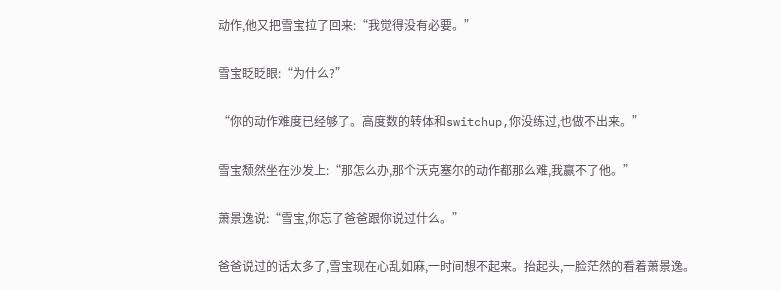动作,他又把雪宝拉了回来:“我觉得没有必要。”

雪宝眨眨眼:“为什么?”

“你的动作难度已经够了。高度数的转体和switchup,你没练过,也做不出来。”

雪宝颓然坐在沙发上:“那怎么办,那个沃克塞尔的动作都那么难,我赢不了他。”

萧景逸说:“雪宝,你忘了爸爸跟你说过什么。”

爸爸说过的话太多了,雪宝现在心乱如麻,一时间想不起来。抬起头,一脸茫然的看着萧景逸。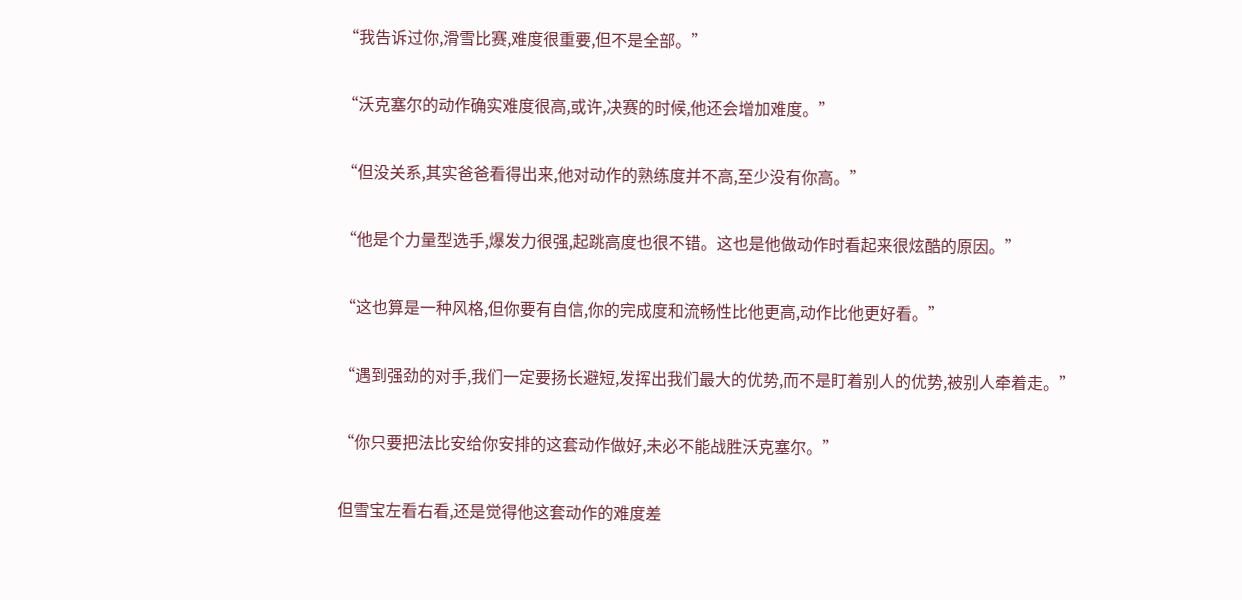“我告诉过你,滑雪比赛,难度很重要,但不是全部。”

“沃克塞尔的动作确实难度很高,或许,决赛的时候,他还会增加难度。”

“但没关系,其实爸爸看得出来,他对动作的熟练度并不高,至少没有你高。”

“他是个力量型选手,爆发力很强,起跳高度也很不错。这也是他做动作时看起来很炫酷的原因。”

“这也算是一种风格,但你要有自信,你的完成度和流畅性比他更高,动作比他更好看。”

“遇到强劲的对手,我们一定要扬长避短,发挥出我们最大的优势,而不是盯着别人的优势,被别人牵着走。”

“你只要把法比安给你安排的这套动作做好,未必不能战胜沃克塞尔。”

但雪宝左看右看,还是觉得他这套动作的难度差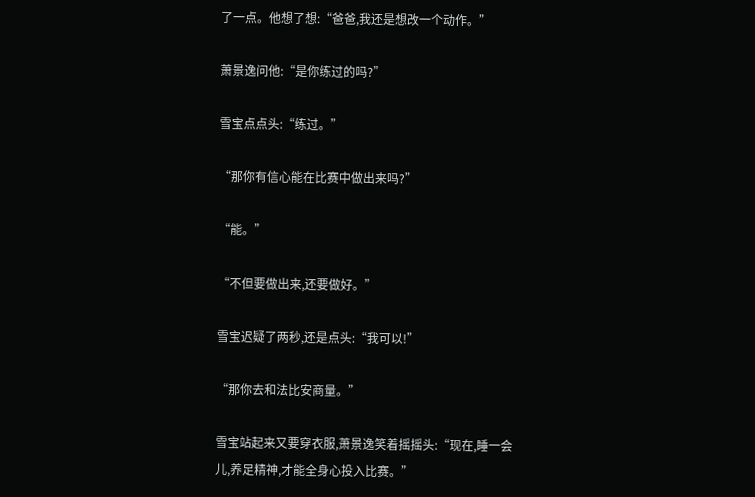了一点。他想了想:“爸爸,我还是想改一个动作。”

萧景逸问他:“是你练过的吗?”

雪宝点点头:“练过。”

“那你有信心能在比赛中做出来吗?”

“能。”

“不但要做出来,还要做好。”

雪宝迟疑了两秒,还是点头:“我可以!”

“那你去和法比安商量。”

雪宝站起来又要穿衣服,萧景逸笑着摇摇头:“现在,睡一会儿,养足精神,才能全身心投入比赛。”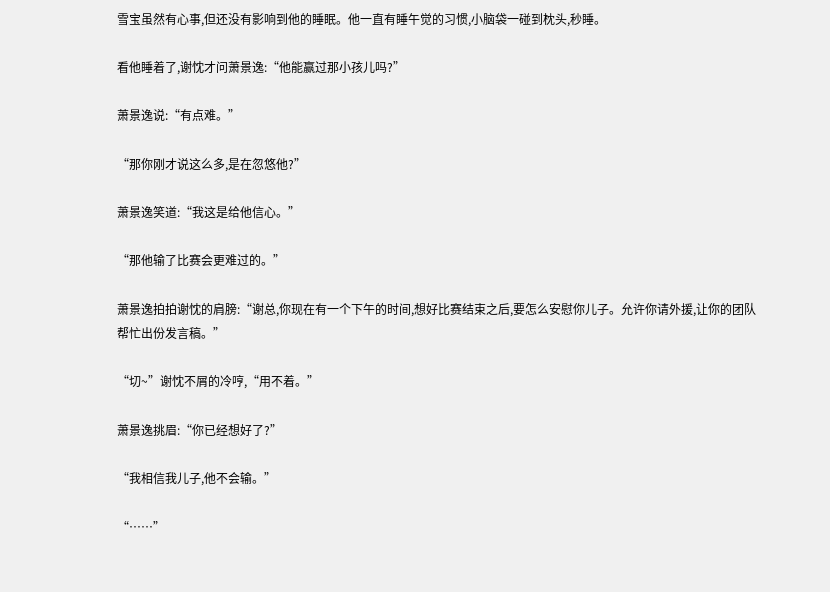雪宝虽然有心事,但还没有影响到他的睡眠。他一直有睡午觉的习惯,小脑袋一碰到枕头,秒睡。

看他睡着了,谢忱才问萧景逸:“他能赢过那小孩儿吗?”

萧景逸说:“有点难。”

“那你刚才说这么多,是在忽悠他?”

萧景逸笑道:“我这是给他信心。”

“那他输了比赛会更难过的。”

萧景逸拍拍谢忱的肩膀:“谢总,你现在有一个下午的时间,想好比赛结束之后,要怎么安慰你儿子。允许你请外援,让你的团队帮忙出份发言稿。”

“切~”谢忱不屑的冷哼,“用不着。”

萧景逸挑眉:“你已经想好了?”

“我相信我儿子,他不会输。”

“……”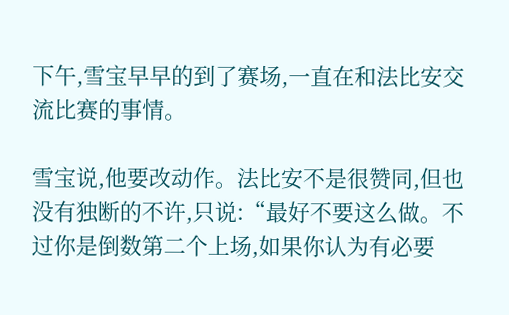下午,雪宝早早的到了赛场,一直在和法比安交流比赛的事情。

雪宝说,他要改动作。法比安不是很赞同,但也没有独断的不许,只说:“最好不要这么做。不过你是倒数第二个上场,如果你认为有必要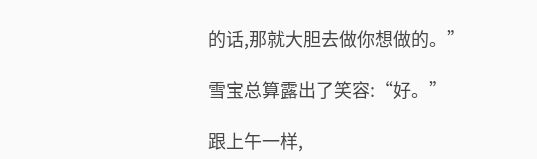的话,那就大胆去做你想做的。”

雪宝总算露出了笑容:“好。”

跟上午一样,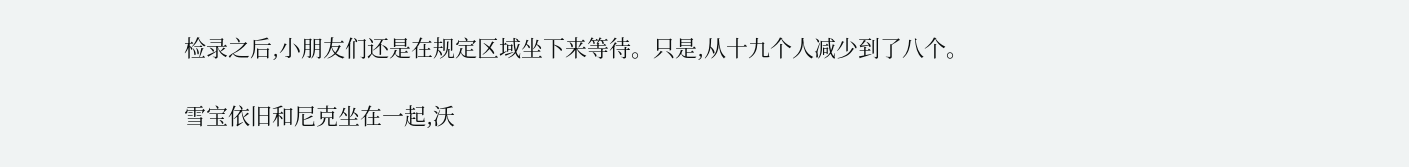检录之后,小朋友们还是在规定区域坐下来等待。只是,从十九个人减少到了八个。

雪宝依旧和尼克坐在一起,沃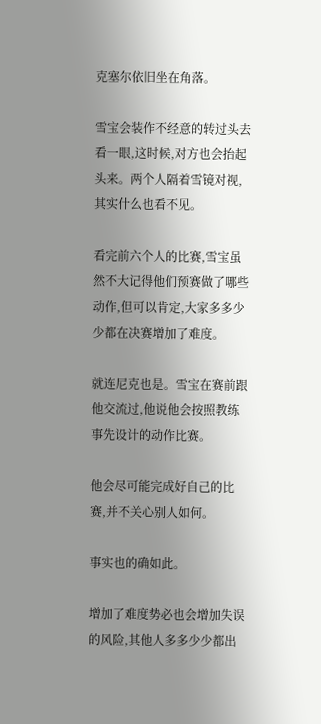克塞尔依旧坐在角落。

雪宝会装作不经意的转过头去看一眼,这时候,对方也会抬起头来。两个人隔着雪镜对视,其实什么也看不见。

看完前六个人的比赛,雪宝虽然不大记得他们预赛做了哪些动作,但可以肯定,大家多多少少都在决赛增加了难度。

就连尼克也是。雪宝在赛前跟他交流过,他说他会按照教练事先设计的动作比赛。

他会尽可能完成好自己的比赛,并不关心别人如何。

事实也的确如此。

增加了难度势必也会增加失误的风险,其他人多多少少都出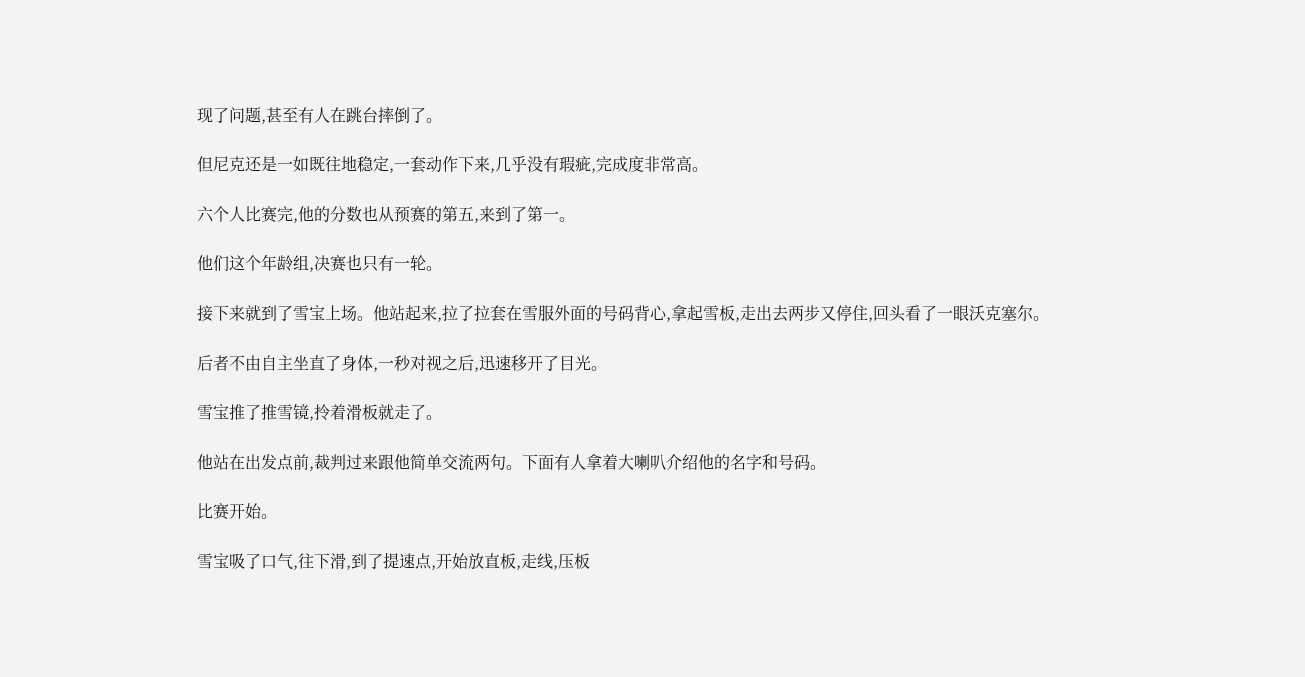现了问题,甚至有人在跳台摔倒了。

但尼克还是一如既往地稳定,一套动作下来,几乎没有瑕疵,完成度非常高。

六个人比赛完,他的分数也从预赛的第五,来到了第一。

他们这个年龄组,决赛也只有一轮。

接下来就到了雪宝上场。他站起来,拉了拉套在雪服外面的号码背心,拿起雪板,走出去两步又停住,回头看了一眼沃克塞尔。

后者不由自主坐直了身体,一秒对视之后,迅速移开了目光。

雪宝推了推雪镜,拎着滑板就走了。

他站在出发点前,裁判过来跟他简单交流两句。下面有人拿着大喇叭介绍他的名字和号码。

比赛开始。

雪宝吸了口气,往下滑,到了提速点,开始放直板,走线,压板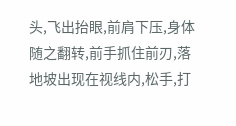头,飞出抬眼,前肩下压,身体随之翻转,前手抓住前刃,落地坡出现在视线内,松手,打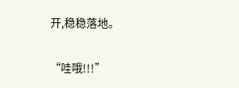开,稳稳落地。

“哇哦!!!”